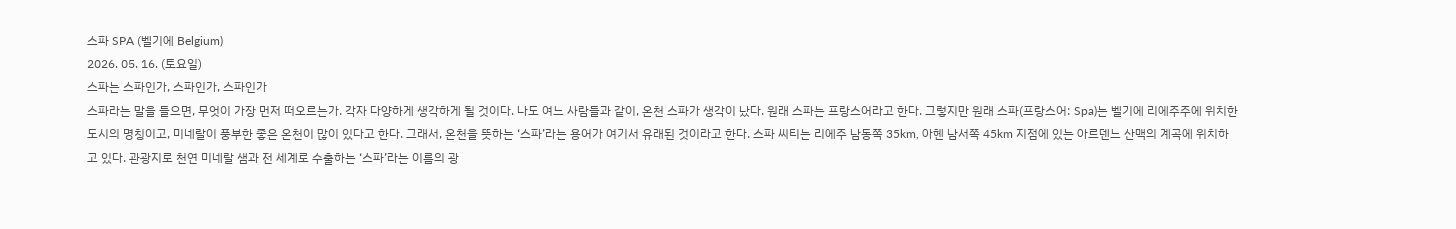스파 SPA (벨기에 Belgium)
2026. 05. 16. (토요일)
스파는 스파인가, 스파인가, 스파인가
스파라는 말을 들으면, 무엇이 가장 먼저 떠오르는가. 각자 다양하게 생각하게 될 것이다. 나도 여느 사람들과 같이, 온천 스파가 생각이 났다. 원래 스파는 프랑스어라고 한다. 그렇지만 원래 스파(프랑스어: Spa)는 벨기에 리에주주에 위치한 도시의 명칭이고, 미네랄이 풍부한 좋은 온천이 많이 있다고 한다. 그래서, 온천을 뜻하는 ‘스파’라는 용어가 여기서 유래된 것이라고 한다. 스파 씨티는 리에주 남동쪽 35km, 아헨 남서쪽 45km 지점에 있는 아르덴느 산맥의 계곡에 위치하고 있다. 관광지로 천연 미네랄 샘과 전 세계로 수출하는 ‘스파’라는 이름의 광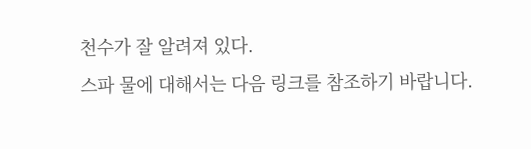천수가 잘 알려져 있다.
스파 물에 대해서는 다음 링크를 참조하기 바랍니다.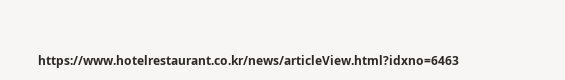https://www.hotelrestaurant.co.kr/news/articleView.html?idxno=6463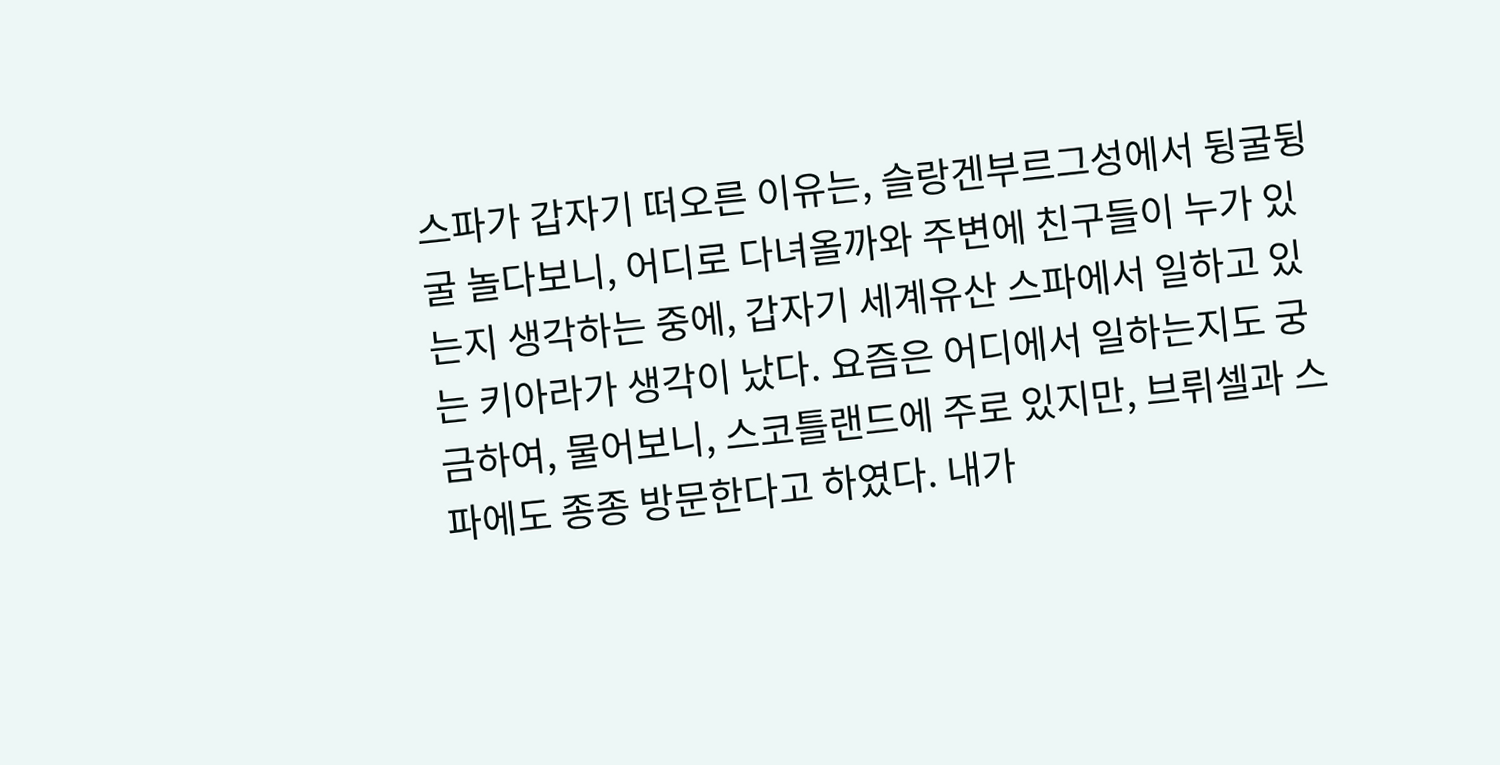스파가 갑자기 떠오른 이유는, 슬랑겐부르그성에서 뒹굴뒹굴 놀다보니, 어디로 다녀올까와 주변에 친구들이 누가 있는지 생각하는 중에, 갑자기 세계유산 스파에서 일하고 있는 키아라가 생각이 났다. 요즘은 어디에서 일하는지도 궁금하여, 물어보니, 스코틀랜드에 주로 있지만, 브뤼셀과 스파에도 종종 방문한다고 하였다. 내가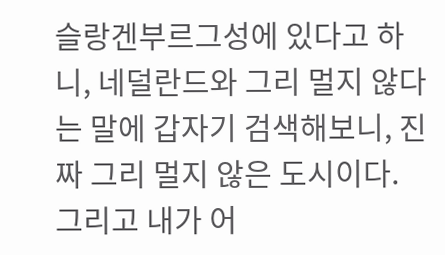슬랑겐부르그성에 있다고 하니, 네덜란드와 그리 멀지 않다는 말에 갑자기 검색해보니, 진짜 그리 멀지 않은 도시이다. 그리고 내가 어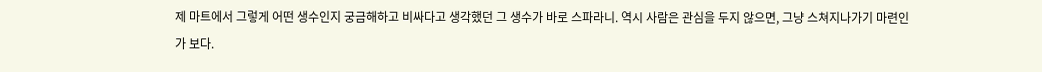제 마트에서 그렇게 어떤 생수인지 궁금해하고 비싸다고 생각했던 그 생수가 바로 스파라니. 역시 사람은 관심을 두지 않으면, 그냥 스쳐지나가기 마련인가 보다.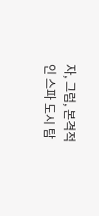자, 그럼, 본격적인 스파 도시 탐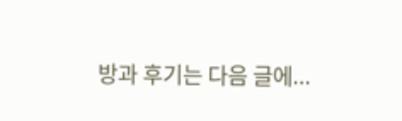방과 후기는 다음 글에...